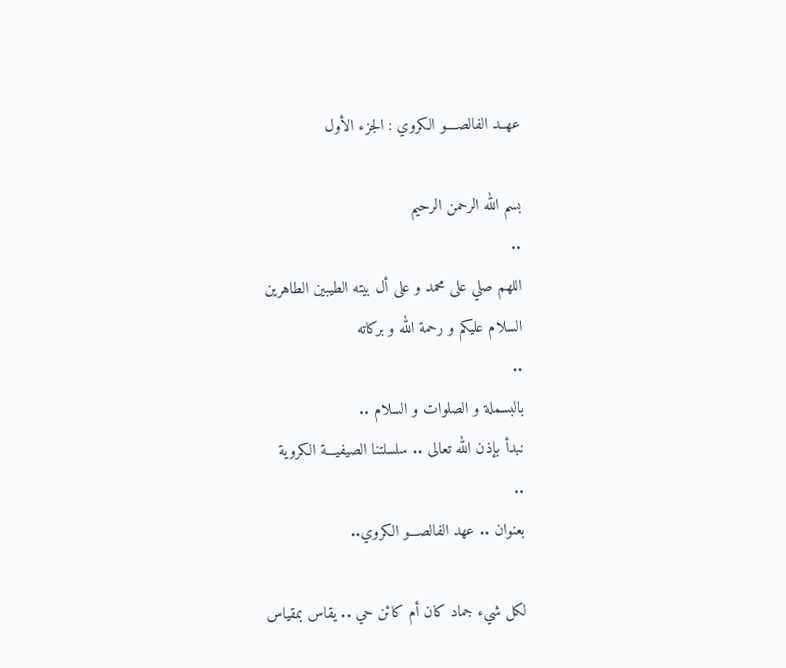عهــد الفالصــــو الكروي : الجزء الأول

بسم الله الرحمن الرحيم
..
اللهم صلي على محمد و على أل بيته الطيبين الطاهرين
السلام عليكم و رحمة الله و بركاته
..
بالبسملة و الصلوات و السلام ..
نبدأ بإذن الله تعالى .. سلسلتنا الصيفيـــة الكروية
..
بعنوان .. عهد الفالصـــو الكروي..

لكل شيء جماد كان أم كائن حي .. يقاس بمقياس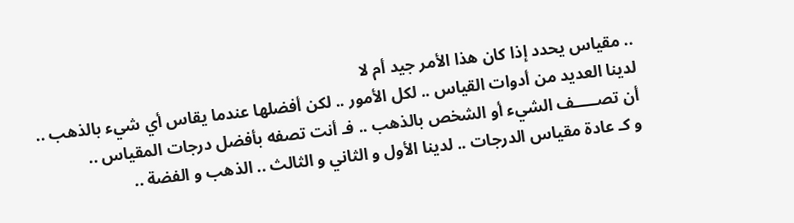.. مقياس يحدد إذا كان هذا الأمر جيد أم لا
لدينا العديد من أدوات القياس .. لكل الأمور .. لكن أفضلها عندما يقاس أي شيء بالذهب ..
أن تصـــــف الشيء أو الشخص بالذهب .. فـ أنت تصفه بأفضل درجات المقياس ..
و كـ عادة مقياس الدرجات .. لدينا الأول و الثاني و الثالث .. الذهب و الفضة ..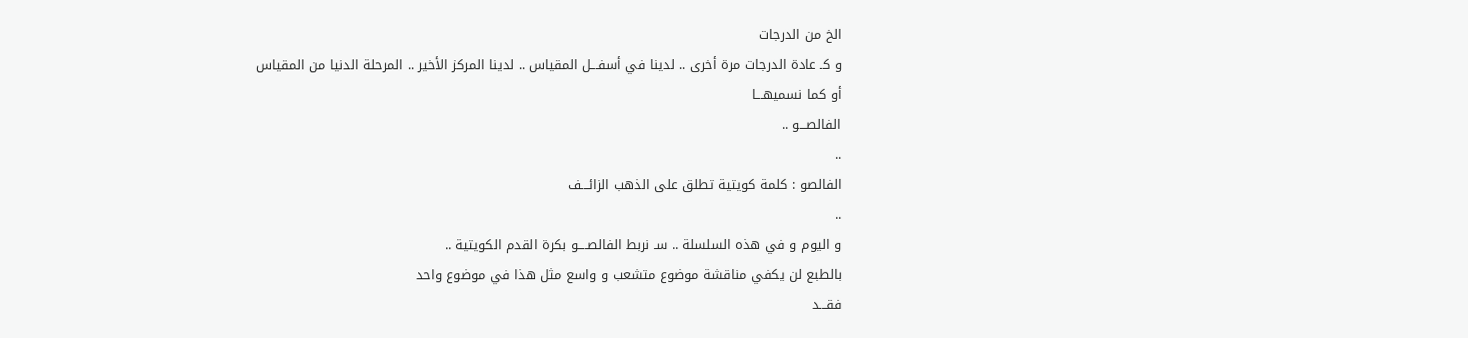الخ من الدرجات
و كـ عادة الدرجات مرة أخرى .. لدينا في أسفـــل المقياس .. لدينا المركز الأخير .. المرحلة الدنيا من المقياس
أو كما نسميهـــا
الفالصـــو ..
..
الفالصو : كلمة كويتية تطلق على الذهب الزائـــف
..
و اليوم و في هذه السلسلة .. سـ نربط الفالصــــو بكرة القدم الكويتية ..
بالطبع لن يكفي مناقشة موضوع متشعب و واسع مثل هذا في موضوع واحد
فقـــد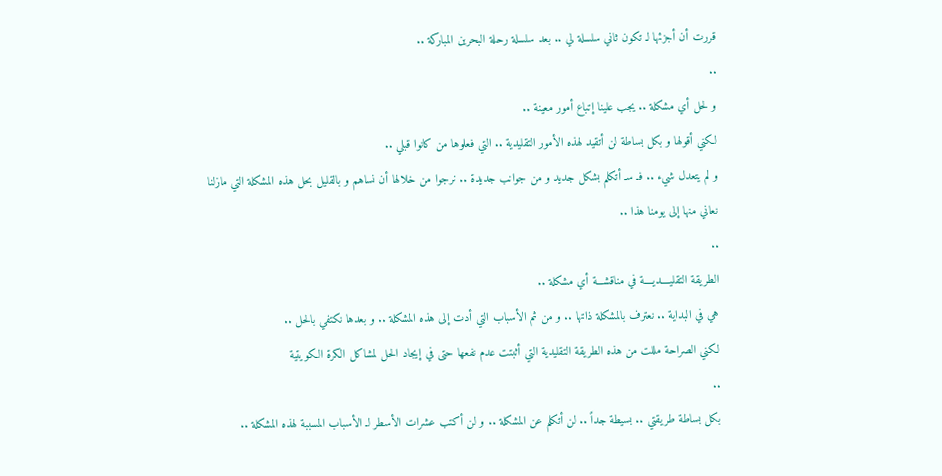قررت أن أجزئها لـ تكون ثاني سلسلة لي .. بعد سلسلة رحلة البحرين المباركة ..
..
و لحل أي مشكلة .. يجب علينا إتباع أمور معينة ..
لكني أقولها و بكل بساطة لن أتقيد لهذه الأمور التقليدية .. التي فعلوها من كانوا قبلي ..
و لم يتعدل شيء .. فـ سـ أتكلم بشكل جديد و من جوانب جديدة .. نرجوا من خلالها أن نساهم و بالقليل بحل هذه المشكلة التي مازلنا نعاني منها إلى يومنا هذا ..
..
الطريقة التقليــــديــــة في مناقشـــة أي مشكلة ..
هي في البداية .. نعترف بالمشكلة ذاتها .. و من ثم الأسباب التي أدت إلى هذه المشكلة .. و بعدها نكتفي بالحل ..
لكني الصراحة مللت من هذه الطريقة التقليدية التي أثبتت عدم نفعها حتى في إيجاد الحل لمشاكل الكرة الكويتية
..
بكل بساطة طريقتي .. بسيطة جداً .. لن أتكلم عن المشكلة .. و لن أكتب عشرات الأسطر لـ الأسباب المسببة لهذه المشكلة ..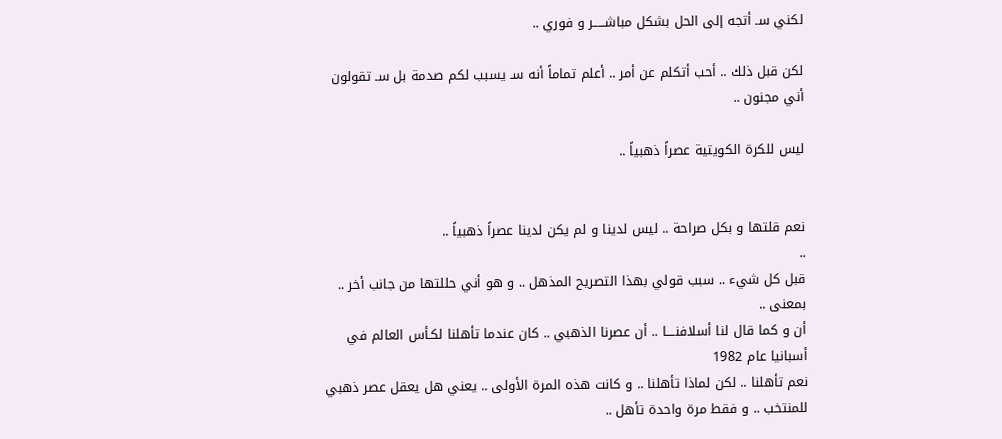لكني سـ أتجه إلى الحل بشكل مباشـــــر و فوري ..

لكن قبل ذلك .. أحب أتكلم عن أمر .. أعلم تماماً أنه سـ يسبب لكم صدمة بل سـ تقولون أني مجنون ..

ليس للكرة الكويتية عصراً ذهبياً ..


نعم قلتها و بكل صراحة .. ليس لدينا و لم يكن لدينا عصراً ذهبياً ..
..
قبل كل شيء .. سبب قولي بهذا التصريح المذهل .. و هو أني حللتها من جانب أخر ..
بمعنى ..
أن و كما قال لنا أسلافنــــا .. أن عصرنا الذهبي .. كان عندما تأهلنا لكـأس العالم في أسبانيا عام 1982
نعم تأهلنا .. لكن لماذا تأهلنا .. و كانت هذه المرة الأولى .. يعني هل يعقل عصر ذهبي للمنتخب .. و فقط مرة واحدة تأهل ..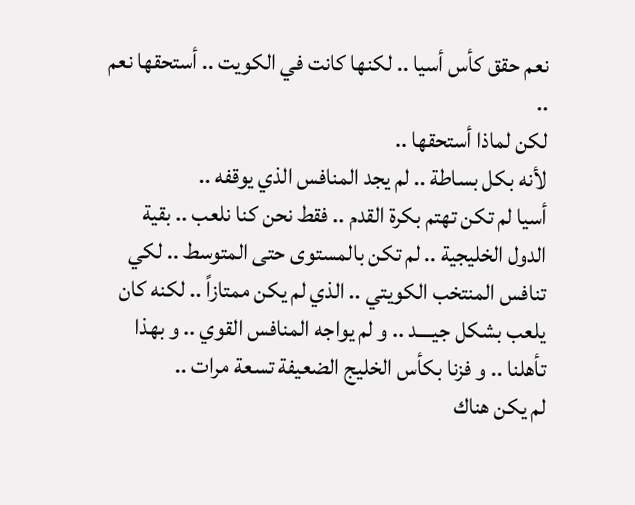نعم حقق كأس أسيا .. لكنها كانت في الكويت .. أستحقها نعم ..
لكن لماذا أستحقها ..
لأنه بكل بساطة .. لم يجد المنافس الذي يوقفه ..
أسيا لم تكن تهتم بكرة القدم .. فقط نحن كنا نلعب .. بقية الدول الخليجية .. لم تكن بالمستوى حتى المتوسط .. لكي تنافس المنتخب الكويتي .. الذي لم يكن ممتازاً .. لكنه كان يلعب بشكل جيــــد .. و لم يواجه المنافس القوي .. و بهذا تأهلنا .. و فزنا بكأس الخليج الضعيفة تسعة مرات ..
لم يكن هناك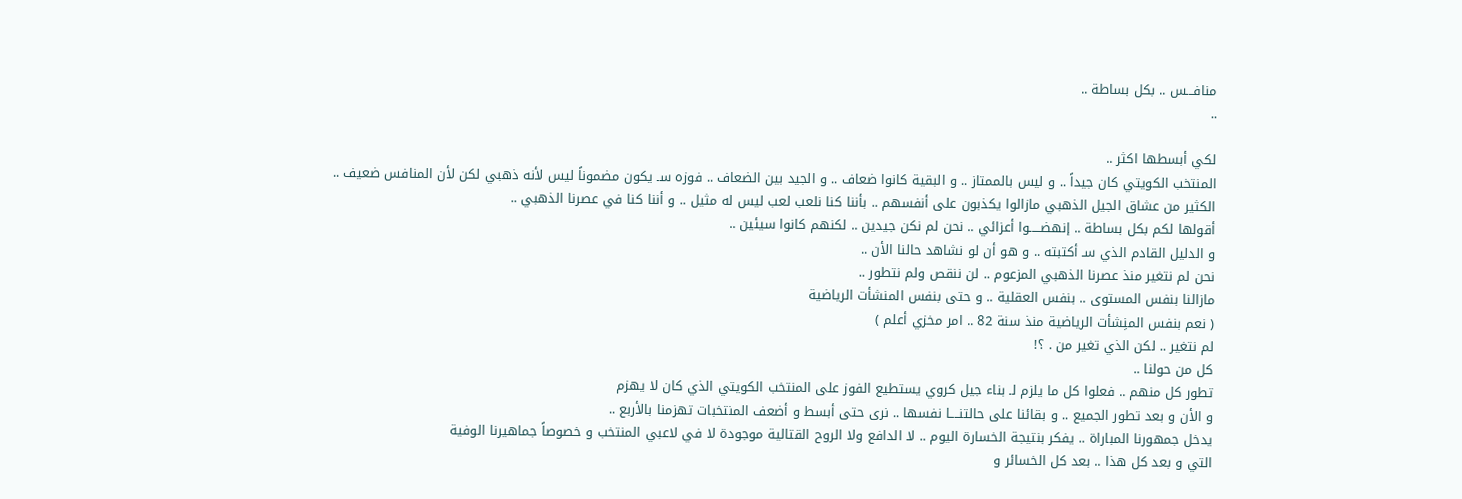منافـــس .. بكل بساطة ..
..

لكي أبسطها اكثر ..
المنتخب الكويتي كان جيداً .. و ليس بالممتاز .. و البقية كانوا ضعاف .. و الجيد بين الضعاف .. فوزه سـ يكون مضموناً ليس لأنه ذهبي لكن لأن المنافس ضعيف ..
الكثير من عشاق الجيل الذهبي مازالوا يكذبون على أنفسهم .. بأننا كنا نلعب لعب ليس له مثيل .. و أننا كنا في عصرنا الذهبي ..
أقولها لكم بكل بساطة .. إنهضـــــوا أعزائي .. نحن لم نكن جيدين .. لكنهم كانوا سيئين ..
و الدليل القادم الذي سـ أكتبته .. و هو أن لو نشاهد حالنا الأن ..
نحن لم نتغير منذ عصرنا الذهبي المزعوم .. لن ننقص ولم نتطور ..
مازالنا بنفس المستوى .. بنفس العقلية .. و حتى بنفس المنشأت الرياضية
( نعم بنفس المنِشأت الرياضية منذ سنة 82 .. امر مخزي أعلم )
لم نتغير .. لكن الذي تغير من . ؟!
كل من حولنا ..
تطور كل منهم .. فعلوا كل ما يلزم لـ بناء جيل كروي يستطيع الفوز على المنتخب الكويتي الذي كان لا يهزم
و الأن و بعد تطور الجميع .. و بقائنا على حالتنــــا نفسها .. نرى حتى أبسط و أضعف المنتخبات تهزمنا بالأربع ..
يدخل جمهورنا المباراة .. يفكر بنتيجة الخسارة اليوم .. لا الدافع ولا الروح القتالية موجودة لا في لاعبي المنتخب و خصوصاً جماهيرنا الوفية
التي و بعد كل هذا .. بعد كل الخسائر و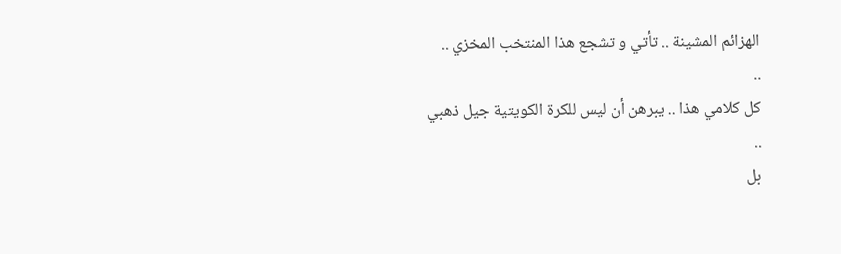الهزائم المشينة .. تأتي و تشجع هذا المنتخب المخزي ..
..
كل كلامي هذا .. يبرهن أن ليس للكرة الكويتية جيل ذهبي ..
بل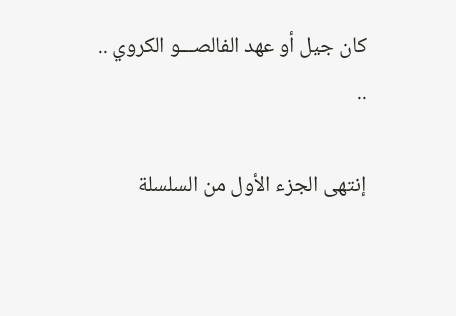كان جيل أو عهد الفالصـــو الكروي ..
..

إنتهى الجزء الأول من السلسلة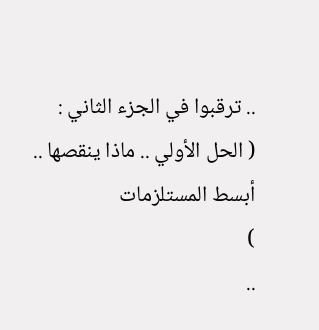.. ترقبوا في الجزء الثاني :
( الحل الأولي .. ماذا ينقصها .. أبسط المستلزمات
)
..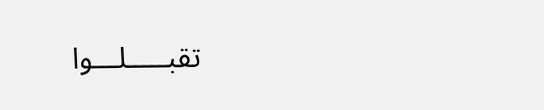تقبـــــلـــوا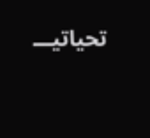تحياتيـــ